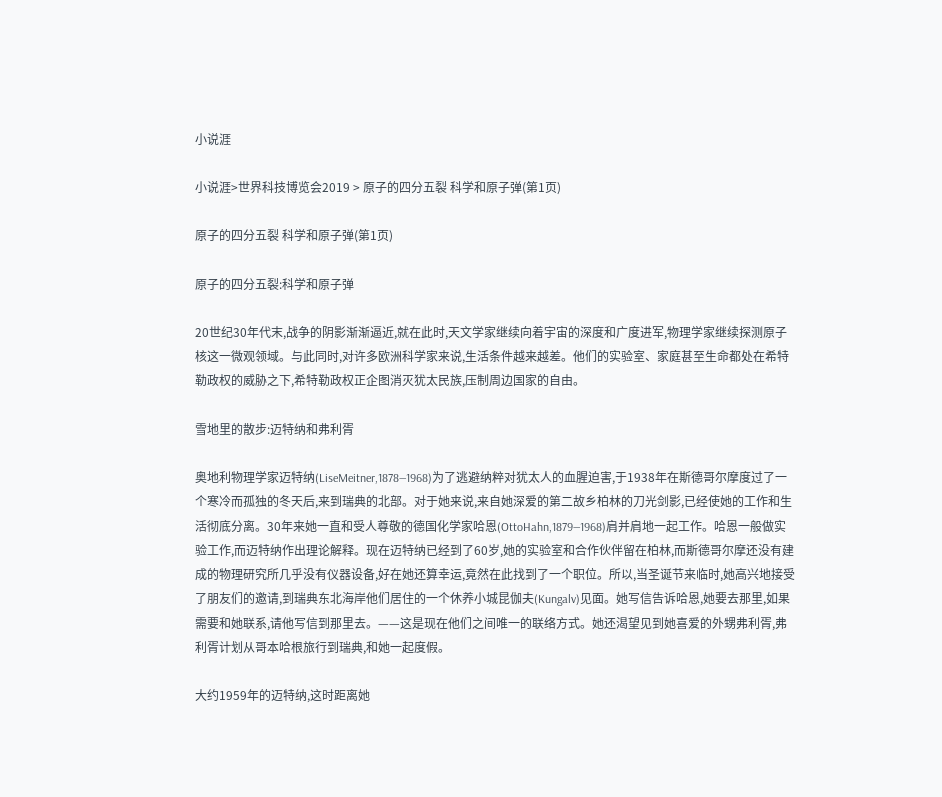小说涯

小说涯>世界科技博览会2019 > 原子的四分五裂 科学和原子弹(第1页)

原子的四分五裂 科学和原子弹(第1页)

原子的四分五裂:科学和原子弹

20世纪30年代末,战争的阴影渐渐逼近,就在此时,天文学家继续向着宇宙的深度和广度进军,物理学家继续探测原子核这一微观领域。与此同时,对许多欧洲科学家来说,生活条件越来越差。他们的实验室、家庭甚至生命都处在希特勒政权的威胁之下,希特勒政权正企图消灭犹太民族,压制周边国家的自由。

雪地里的散步:迈特纳和弗利胥

奥地利物理学家迈特纳(LiseMeitner,1878—1968)为了逃避纳粹对犹太人的血腥迫害,于1938年在斯德哥尔摩度过了一个寒冷而孤独的冬天后,来到瑞典的北部。对于她来说,来自她深爱的第二故乡柏林的刀光剑影,已经使她的工作和生活彻底分离。30年来她一直和受人尊敬的德国化学家哈恩(OttoHahn,1879—1968)肩并肩地一起工作。哈恩一般做实验工作,而迈特纳作出理论解释。现在迈特纳已经到了60岁,她的实验室和合作伙伴留在柏林,而斯德哥尔摩还没有建成的物理研究所几乎没有仪器设备,好在她还算幸运,竟然在此找到了一个职位。所以,当圣诞节来临时,她高兴地接受了朋友们的邀请,到瑞典东北海岸他们居住的一个休养小城昆伽夫(Kungalv)见面。她写信告诉哈恩,她要去那里,如果需要和她联系,请他写信到那里去。——这是现在他们之间唯一的联络方式。她还渴望见到她喜爱的外甥弗利胥,弗利胥计划从哥本哈根旅行到瑞典,和她一起度假。

大约1959年的迈特纳,这时距离她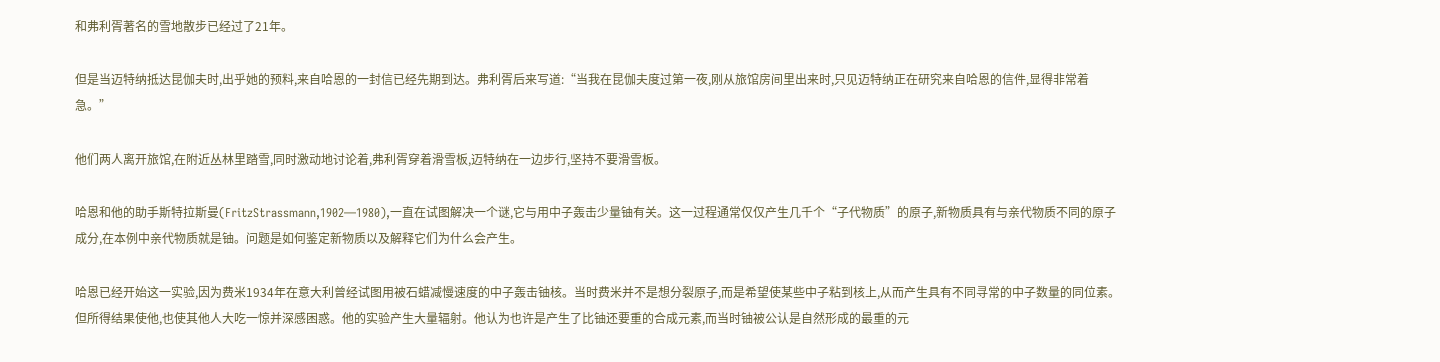和弗利胥著名的雪地散步已经过了21年。

但是当迈特纳抵达昆伽夫时,出乎她的预料,来自哈恩的一封信已经先期到达。弗利胥后来写道:“当我在昆伽夫度过第一夜,刚从旅馆房间里出来时,只见迈特纳正在研究来自哈恩的信件,显得非常着急。”

他们两人离开旅馆,在附近丛林里踏雪,同时激动地讨论着,弗利胥穿着滑雪板,迈特纳在一边步行,坚持不要滑雪板。

哈恩和他的助手斯特拉斯曼(FritzStrassmann,1902—1980),一直在试图解决一个谜,它与用中子轰击少量铀有关。这一过程通常仅仅产生几千个“子代物质”的原子,新物质具有与亲代物质不同的原子成分,在本例中亲代物质就是铀。问题是如何鉴定新物质以及解释它们为什么会产生。

哈恩已经开始这一实验,因为费米1934年在意大利曾经试图用被石蜡减慢速度的中子轰击铀核。当时费米并不是想分裂原子,而是希望使某些中子粘到核上,从而产生具有不同寻常的中子数量的同位素。但所得结果使他,也使其他人大吃一惊并深感困惑。他的实验产生大量辐射。他认为也许是产生了比铀还要重的合成元素,而当时铀被公认是自然形成的最重的元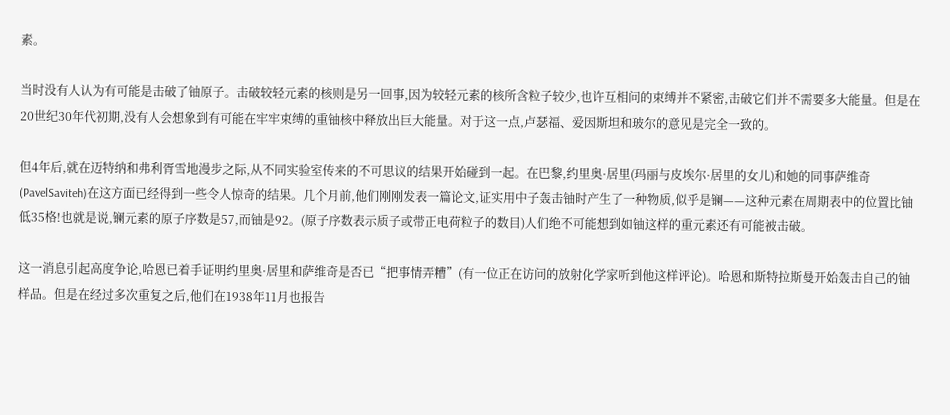素。

当时没有人认为有可能是击破了铀原子。击破较轻元素的核则是另一回事,因为较轻元素的核所含粒子较少,也许互相问的束缚并不紧密,击破它们并不需要多大能量。但是在20世纪30年代初期,没有人会想象到有可能在牢牢束缚的重铀核中释放出巨大能量。对于这一点,卢瑟福、爱因斯坦和玻尔的意见是完全一致的。

但4年后,就在迈特纳和弗利胥雪地漫步之际,从不同实验室传来的不可思议的结果开始碰到一起。在巴黎,约里奥·居里(玛丽与皮埃尔·居里的女儿)和她的同事萨维奇(PavelSaviteh)在这方面已经得到一些令人惊奇的结果。几个月前,他们刚刚发表一篇论文,证实用中子轰击铀时产生了一种物质,似乎是镧——这种元素在周期表中的位置比铀低35格!也就是说,镧元素的原子序数是57,而铀是92。(原子序数表示质子或带正电荷粒子的数目)人们绝不可能想到如铀这样的重元素还有可能被击破。

这一消息引起高度争论,哈恩已着手证明约里奥·居里和萨维奇是否已“把事情弄糟”(有一位正在访问的放射化学家听到他这样评论)。哈恩和斯特拉斯曼开始轰击自己的铀样品。但是在经过多次重复之后,他们在1938年11月也报告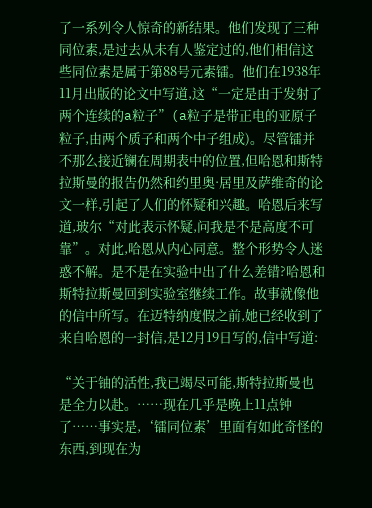了一系列令人惊奇的新结果。他们发现了三种同位素,是过去从未有人鉴定过的,他们相信这些同位素是属于第88号元素镭。他们在1938年11月出版的论文中写道,这“一定是由于发射了两个连续的a粒子”(a粒子是带正电的亚原子粒子,由两个质子和两个中子组成)。尽管镭并不那么接近镧在周期表中的位置,但哈恩和斯特拉斯曼的报告仍然和约里奥·居里及萨维奇的论文一样,引起了人们的怀疑和兴趣。哈恩后来写道,玻尔“对此表示怀疑,问我是不是高度不可靠”。对此,哈恩从内心同意。整个形势令人迷惑不解。是不是在实验中出了什么差错?哈恩和斯特拉斯曼回到实验室继续工作。故事就像他的信中所写。在迈特纳度假之前,她已经收到了来自哈恩的一封信,是12月19日写的,信中写道:

“关于铀的活性,我已竭尽可能,斯特拉斯曼也是全力以赴。……现在几乎是晚上11点钟了……事实是,‘镭同位素’里面有如此奇怪的东西,到现在为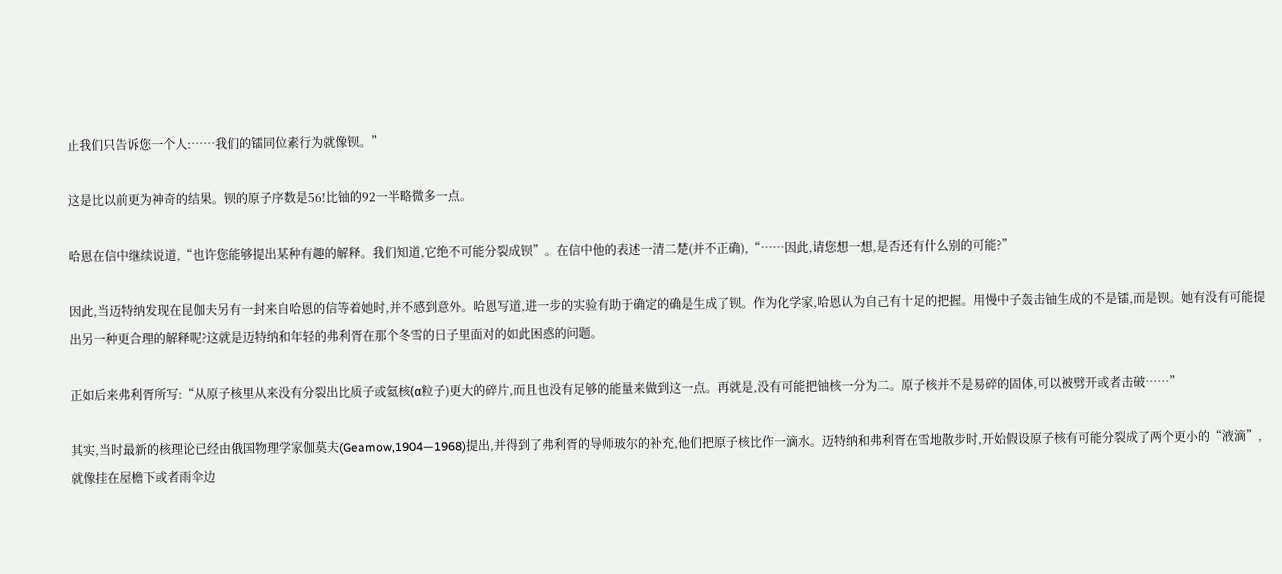止我们只告诉您一个人:……我们的镭同位素行为就像钡。”

这是比以前更为神奇的结果。钡的原子序数是56!比铀的92一半略微多一点。

哈恩在信中继续说道,“也许您能够提出某种有趣的解释。我们知道,它绝不可能分裂成钡”。在信中他的表述一清二楚(并不正确),“……因此,请您想一想,是否还有什么别的可能?”

因此,当迈特纳发现在昆伽夫另有一封来自哈恩的信等着她时,并不感到意外。哈恩写道,进一步的实验有助于确定的确是生成了钡。作为化学家,哈恩认为自己有十足的把握。用慢中子轰击铀生成的不是镭,而是钡。她有没有可能提出另一种更合理的解释呢?这就是迈特纳和年轻的弗利胥在那个冬雪的日子里面对的如此困惑的问题。

正如后来弗利胥所写:“从原子核里从来没有分裂出比质子或氦核(α粒子)更大的碎片,而且也没有足够的能量来做到这一点。再就是,没有可能把铀核一分为二。原子核并不是易碎的固体,可以被劈开或者击破……”

其实,当时最新的核理论已经由俄国物理学家伽莫夫(Geamow,1904—1968)提出,并得到了弗利胥的导师玻尔的补充,他们把原子核比作一滴水。迈特纳和弗利胥在雪地散步时,开始假设原子核有可能分裂成了两个更小的“液滴”,就像挂在屋檐下或者雨伞边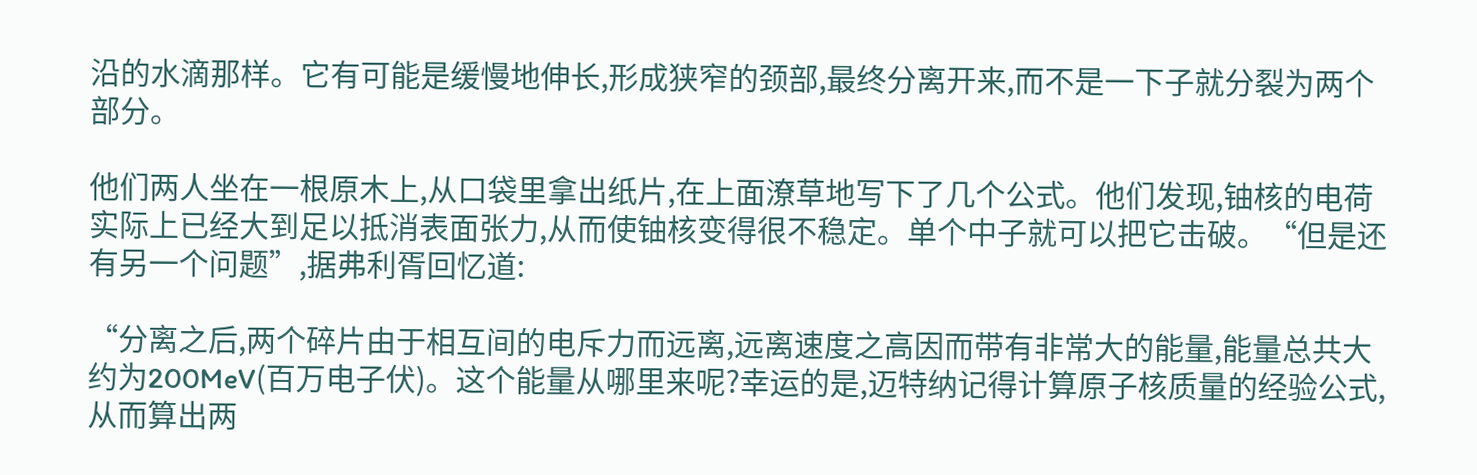沿的水滴那样。它有可能是缓慢地伸长,形成狭窄的颈部,最终分离开来,而不是一下子就分裂为两个部分。

他们两人坐在一根原木上,从口袋里拿出纸片,在上面潦草地写下了几个公式。他们发现,铀核的电荷实际上已经大到足以抵消表面张力,从而使铀核变得很不稳定。单个中子就可以把它击破。“但是还有另一个问题”,据弗利胥回忆道:

“分离之后,两个碎片由于相互间的电斥力而远离,远离速度之高因而带有非常大的能量,能量总共大约为200MeV(百万电子伏)。这个能量从哪里来呢?幸运的是,迈特纳记得计算原子核质量的经验公式,从而算出两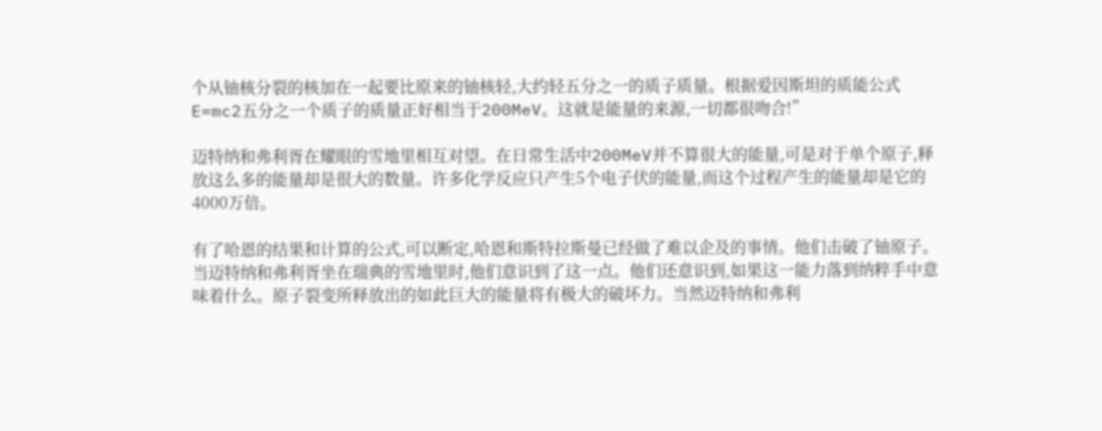个从铀核分裂的核加在一起要比原来的铀核轻,大约轻五分之一的质子质量。根据爱因斯坦的质能公式E=mc2五分之一个质子的质量正好相当于200MeV。这就是能量的来源,一切都很吻合!”

迈特纳和弗利胥在耀眼的雪地里相互对望。在日常生活中200MeV并不算很大的能量,可是对于单个原子,释放这么多的能量却是很大的数量。许多化学反应只产生5个电子伏的能量,而这个过程产生的能量却是它的4000万倍。

有了哈恩的结果和计算的公式,可以断定,哈恩和斯特拉斯曼已经做了难以企及的事情。他们击破了铀原子。当迈特纳和弗利胥坐在瑞典的雪地里时,他们意识到了这一点。他们还意识到,如果这一能力落到纳粹手中意味着什么。原子裂变所释放出的如此巨大的能量将有极大的破坏力。当然迈特纳和弗利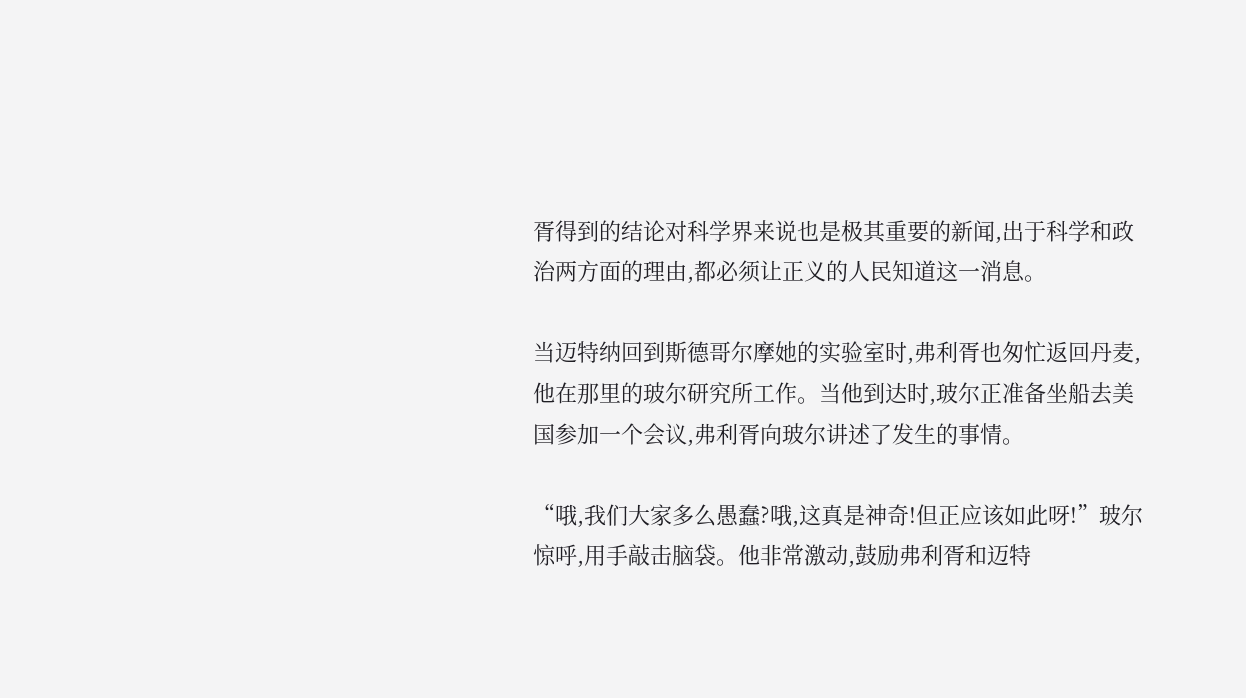胥得到的结论对科学界来说也是极其重要的新闻,出于科学和政治两方面的理由,都必须让正义的人民知道这一消息。

当迈特纳回到斯德哥尔摩她的实验室时,弗利胥也匆忙返回丹麦,他在那里的玻尔研究所工作。当他到达时,玻尔正准备坐船去美国参加一个会议,弗利胥向玻尔讲述了发生的事情。

“哦,我们大家多么愚蠢?哦,这真是神奇!但正应该如此呀!”玻尔惊呼,用手敲击脑袋。他非常激动,鼓励弗利胥和迈特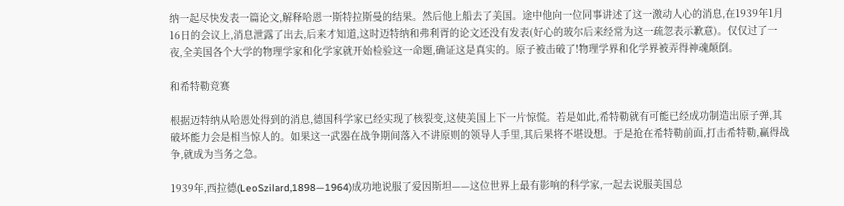纳一起尽快发表一篇论文,解释哈恩一斯特拉斯曼的结果。然后他上船去了美国。途中他向一位同事讲述了这一激动人心的消息,在1939年1月16日的会议上,消息泄露了出去,后来才知道,这时迈特纳和弗利胥的论文还没有发表(好心的玻尔后来经常为这一疏忽表示歉意)。仅仅过了一夜,全美国各个大学的物理学家和化学家就开始检验这一命题,确证这是真实的。原子被击破了!物理学界和化学界被弄得神魂颠倒。

和希特勒竞赛

根据迈特纳从哈恩处得到的消息,德国科学家已经实现了核裂变,这使美国上下一片惊慌。若是如此,希特勒就有可能已经成功制造出原子弹,其破坏能力会是相当惊人的。如果这一武器在战争期间落入不讲原则的领导人手里,其后果将不堪设想。于是抢在希特勒前面,打击希特勒,赢得战争,就成为当务之急。

1939年,西拉德(LeoSzilard,1898—1964)成功地说服了爱因斯坦——这位世界上最有影响的科学家,一起去说服美国总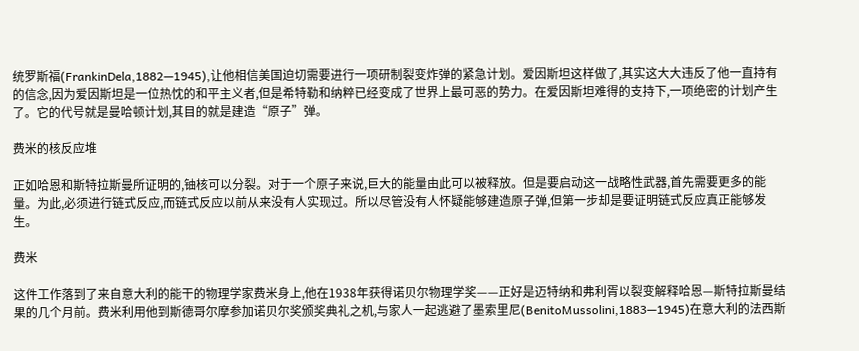统罗斯福(FrankinDela,1882—1945),让他相信美国迫切需要进行一项研制裂变炸弹的紧急计划。爱因斯坦这样做了,其实这大大违反了他一直持有的信念,因为爱因斯坦是一位热忱的和平主义者,但是希特勒和纳粹已经变成了世界上最可恶的势力。在爱因斯坦难得的支持下,一项绝密的计划产生了。它的代号就是曼哈顿计划,其目的就是建造“原子”弹。

费米的核反应堆

正如哈恩和斯特拉斯曼所证明的,铀核可以分裂。对于一个原子来说,巨大的能量由此可以被释放。但是要启动这一战略性武器,首先需要更多的能量。为此,必须进行链式反应,而链式反应以前从来没有人实现过。所以尽管没有人怀疑能够建造原子弹,但第一步却是要证明链式反应真正能够发生。

费米

这件工作落到了来自意大利的能干的物理学家费米身上,他在1938年获得诺贝尔物理学奖——正好是迈特纳和弗利胥以裂变解释哈恩—斯特拉斯曼结果的几个月前。费米利用他到斯德哥尔摩参加诺贝尔奖颁奖典礼之机,与家人一起逃避了墨索里尼(BenitoMussolini,1883—1945)在意大利的法西斯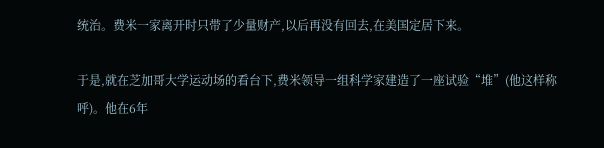统治。费米一家离开时只带了少量财产,以后再没有回去,在美国定居下来。

于是,就在芝加哥大学运动场的看台下,费米领导一组科学家建造了一座试验“堆”(他这样称呼)。他在6年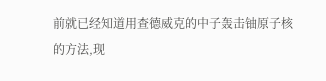前就已经知道用查德威克的中子轰击铀原子核的方法,现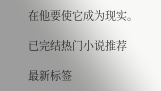在他要使它成为现实。

已完结热门小说推荐

最新标签